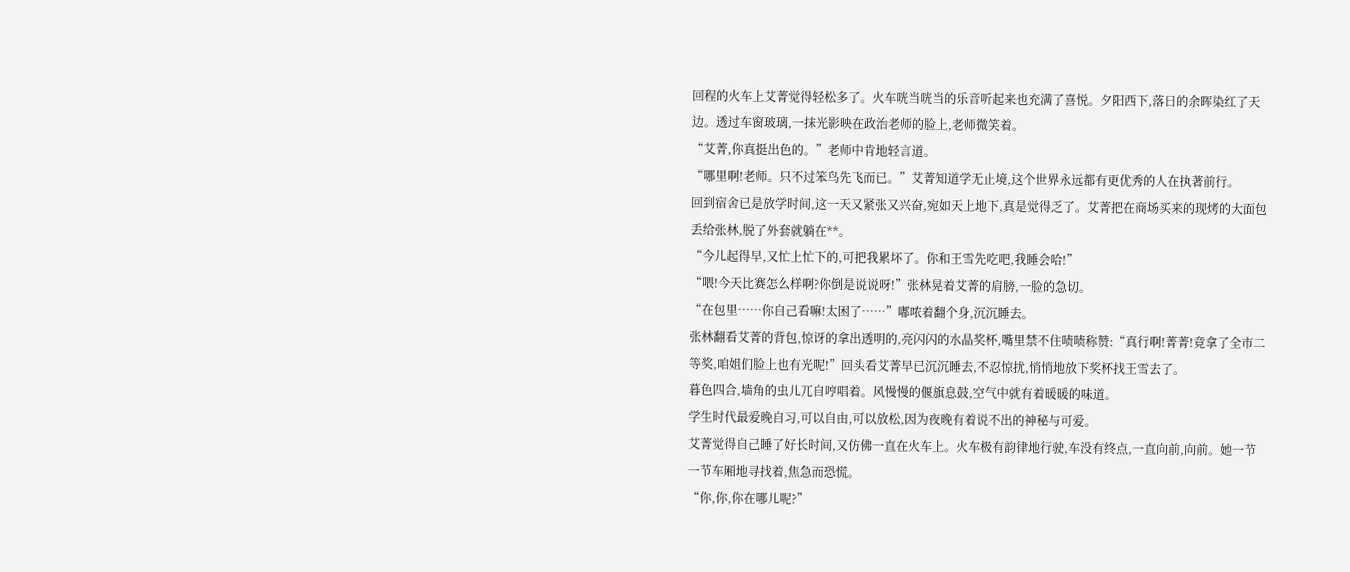回程的火车上艾菁觉得轻松多了。火车咣当咣当的乐音听起来也充满了喜悦。夕阳西下,落日的余晖染红了天边。透过车窗玻璃,一抹光影映在政治老师的脸上,老师微笑着。
“艾菁,你真挺出色的。”老师中肯地轻言道。
“哪里啊!老师。只不过笨鸟先飞而已。”艾菁知道学无止境,这个世界永远都有更优秀的人在执著前行。
回到宿舍已是放学时间,这一天又紧张又兴奋,宛如天上地下,真是觉得乏了。艾菁把在商场买来的现烤的大面包丢给张林,脱了外套就躺在**。
“今儿起得早,又忙上忙下的,可把我累坏了。你和王雪先吃吧,我睡会哈!”
“喂!今天比赛怎么样啊?你倒是说说呀!”张林晃着艾菁的肩膀,一脸的急切。
“在包里……你自己看嘛!太困了……”嘟哝着翻个身,沉沉睡去。
张林翻看艾菁的背包,惊讶的拿出透明的,亮闪闪的水晶奖杯,嘴里禁不住啧啧称赞:“真行啊!菁菁!竟拿了全市二等奖,咱姐们脸上也有光呢!”回头看艾菁早已沉沉睡去,不忍惊扰,悄悄地放下奖杯找王雪去了。
暮色四合,墙角的虫儿兀自哼唱着。风慢慢的偃旗息鼓,空气中就有着暖暖的味道。
学生时代最爱晚自习,可以自由,可以放松,因为夜晚有着说不出的神秘与可爱。
艾菁觉得自己睡了好长时间,又仿佛一直在火车上。火车极有韵律地行驶,车没有终点,一直向前,向前。她一节一节车厢地寻找着,焦急而恐慌。
“你,你,你在哪儿呢?”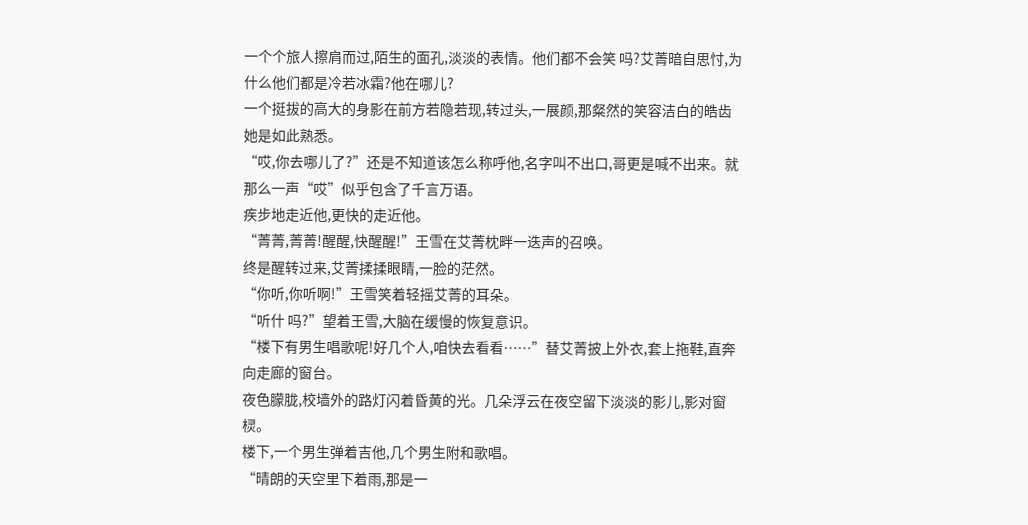一个个旅人擦肩而过,陌生的面孔,淡淡的表情。他们都不会笑 吗?艾菁暗自思忖,为什么他们都是冷若冰霜?他在哪儿?
一个挺拔的高大的身影在前方若隐若现,转过头,一展颜,那粲然的笑容洁白的皓齿她是如此熟悉。
“哎,你去哪儿了?”还是不知道该怎么称呼他,名字叫不出口,哥更是喊不出来。就那么一声“哎”似乎包含了千言万语。
疾步地走近他,更快的走近他。
“菁菁,菁菁!醒醒,快醒醒!”王雪在艾菁枕畔一迭声的召唤。
终是醒转过来,艾菁揉揉眼睛,一脸的茫然。
“你听,你听啊!”王雪笑着轻摇艾菁的耳朵。
“听什 吗?”望着王雪,大脑在缓慢的恢复意识。
“楼下有男生唱歌呢!好几个人,咱快去看看……”替艾菁披上外衣,套上拖鞋,直奔向走廊的窗台。
夜色朦胧,校墙外的路灯闪着昏黄的光。几朵浮云在夜空留下淡淡的影儿,影对窗棂。
楼下,一个男生弹着吉他,几个男生附和歌唱。
“晴朗的天空里下着雨,那是一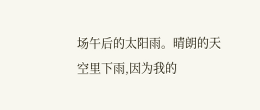场午后的太阳雨。晴朗的天空里下雨,因为我的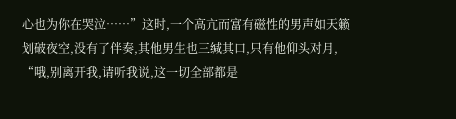心也为你在哭泣……”这时,一个高亢而富有磁性的男声如天籁划破夜空,没有了伴奏,其他男生也三缄其口,只有他仰头对月,
“哦,别离开我,请听我说,这一切全部都是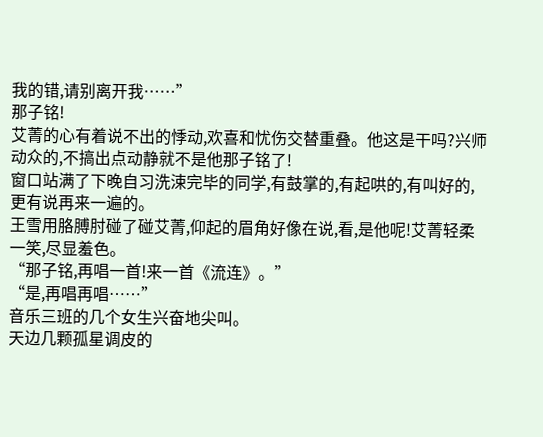我的错,请别离开我……”
那子铭!
艾菁的心有着说不出的悸动,欢喜和忧伤交替重叠。他这是干吗?兴师动众的,不搞出点动静就不是他那子铭了!
窗口站满了下晚自习洗涑完毕的同学,有鼓掌的,有起哄的,有叫好的,更有说再来一遍的。
王雪用胳膊肘碰了碰艾菁,仰起的眉角好像在说,看,是他呢!艾菁轻柔一笑,尽显羞色。
“那子铭,再唱一首!来一首《流连》。”
“是,再唱再唱……”
音乐三班的几个女生兴奋地尖叫。
天边几颗孤星调皮的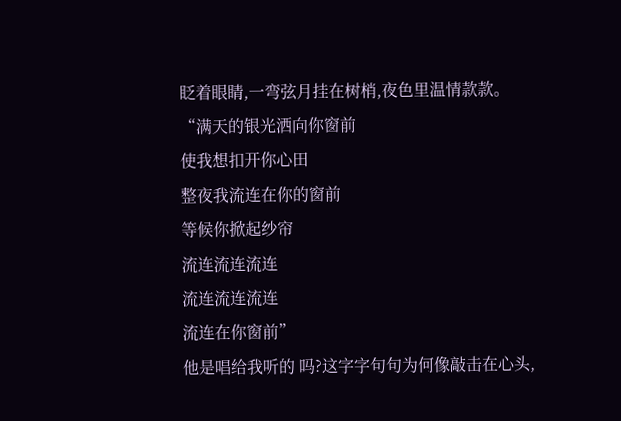眨着眼睛,一弯弦月挂在树梢,夜色里温情款款。
“满天的银光洒向你窗前
使我想扣开你心田
整夜我流连在你的窗前
等候你掀起纱帘
流连流连流连
流连流连流连
流连在你窗前”
他是唱给我听的 吗?这字字句句为何像敲击在心头,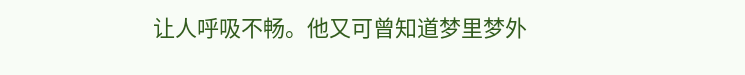让人呼吸不畅。他又可曾知道梦里梦外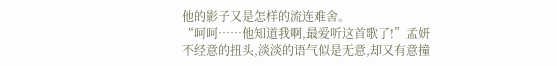他的影子又是怎样的流连难舍。
“呵呵……他知道我啊,最爱听这首歌了!”孟妍不经意的扭头,淡淡的语气似是无意,却又有意撞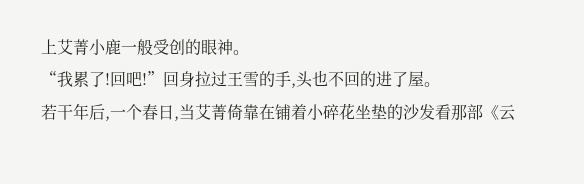上艾菁小鹿一般受创的眼神。
“我累了!回吧!”回身拉过王雪的手,头也不回的进了屋。
若干年后,一个春日,当艾菁倚靠在铺着小碎花坐垫的沙发看那部《云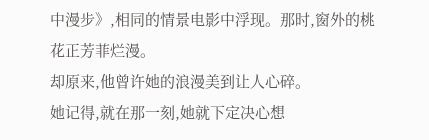中漫步》,相同的情景电影中浮现。那时,窗外的桃花正芳菲烂漫。
却原来,他曾许她的浪漫美到让人心碎。
她记得,就在那一刻,她就下定决心想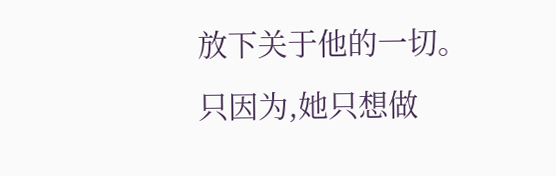放下关于他的一切。只因为,她只想做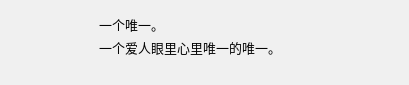一个唯一。
一个爱人眼里心里唯一的唯一。